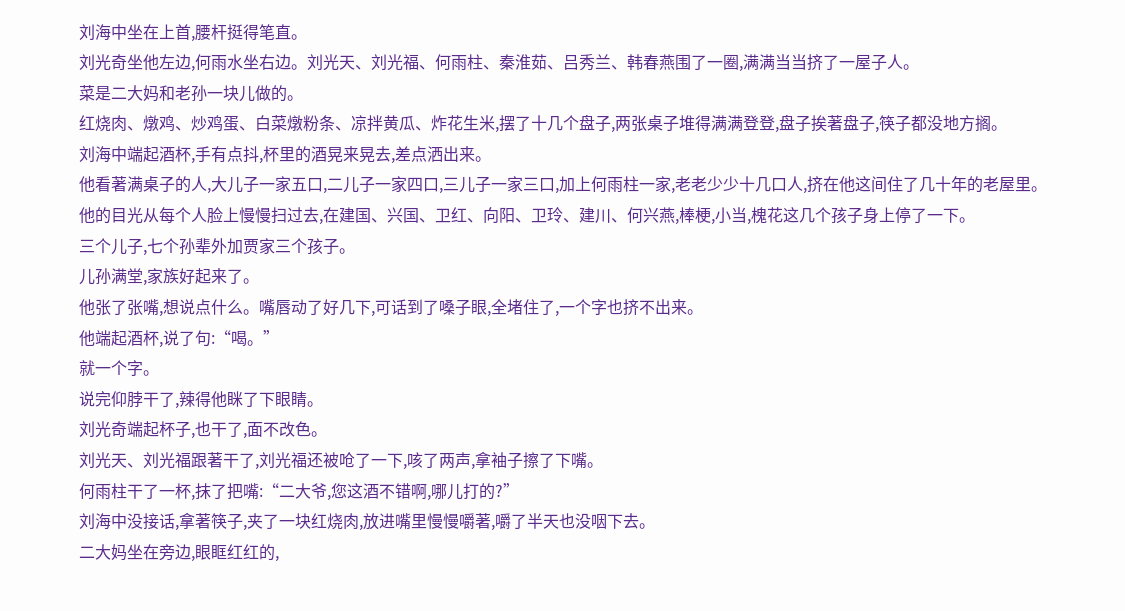刘海中坐在上首,腰杆挺得笔直。
刘光奇坐他左边,何雨水坐右边。刘光天、刘光福、何雨柱、秦淮茹、吕秀兰、韩春燕围了一圈,满满当当挤了一屋子人。
菜是二大妈和老孙一块儿做的。
红烧肉、燉鸡、炒鸡蛋、白菜燉粉条、凉拌黄瓜、炸花生米,摆了十几个盘子,两张桌子堆得满满登登,盘子挨著盘子,筷子都没地方搁。
刘海中端起酒杯,手有点抖,杯里的酒晃来晃去,差点洒出来。
他看著满桌子的人,大儿子一家五口,二儿子一家四口,三儿子一家三口,加上何雨柱一家,老老少少十几口人,挤在他这间住了几十年的老屋里。
他的目光从每个人脸上慢慢扫过去,在建国、兴国、卫红、向阳、卫玲、建川、何兴燕,棒梗,小当,槐花这几个孩子身上停了一下。
三个儿子,七个孙辈外加贾家三个孩子。
儿孙满堂,家族好起来了。
他张了张嘴,想说点什么。嘴唇动了好几下,可话到了嗓子眼,全堵住了,一个字也挤不出来。
他端起酒杯,说了句:“喝。”
就一个字。
说完仰脖干了,辣得他眯了下眼睛。
刘光奇端起杯子,也干了,面不改色。
刘光天、刘光福跟著干了,刘光福还被呛了一下,咳了两声,拿袖子擦了下嘴。
何雨柱干了一杯,抹了把嘴:“二大爷,您这酒不错啊,哪儿打的?”
刘海中没接话,拿著筷子,夹了一块红烧肉,放进嘴里慢慢嚼著,嚼了半天也没咽下去。
二大妈坐在旁边,眼眶红红的,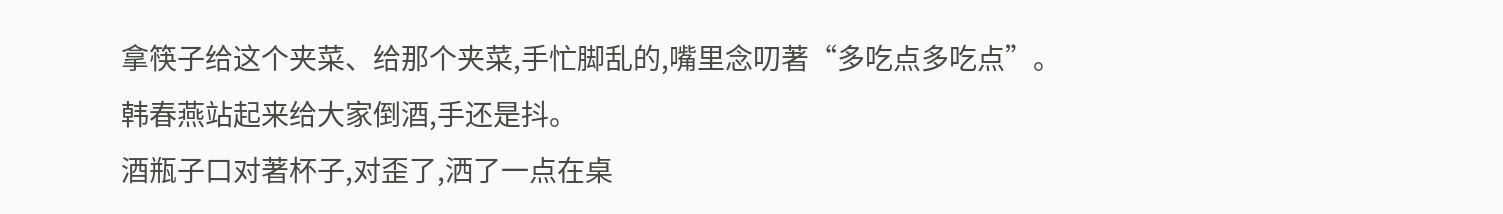拿筷子给这个夹菜、给那个夹菜,手忙脚乱的,嘴里念叨著“多吃点多吃点”。
韩春燕站起来给大家倒酒,手还是抖。
酒瓶子口对著杯子,对歪了,洒了一点在桌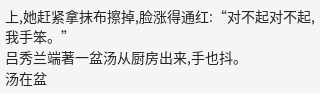上,她赶紧拿抹布擦掉,脸涨得通红:“对不起对不起,我手笨。”
吕秀兰端著一盆汤从厨房出来,手也抖。
汤在盆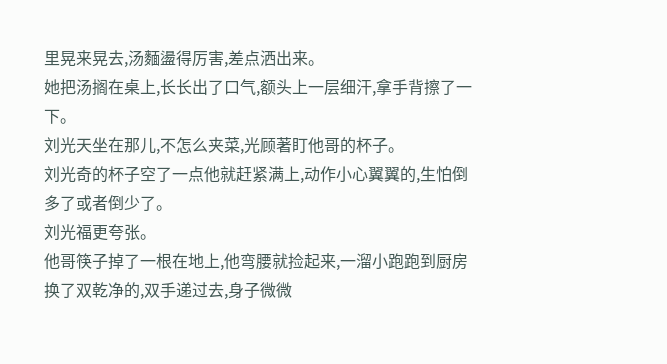里晃来晃去,汤麵盪得厉害,差点洒出来。
她把汤搁在桌上,长长出了口气,额头上一层细汗,拿手背擦了一下。
刘光天坐在那儿,不怎么夹菜,光顾著盯他哥的杯子。
刘光奇的杯子空了一点他就赶紧满上,动作小心翼翼的,生怕倒多了或者倒少了。
刘光福更夸张。
他哥筷子掉了一根在地上,他弯腰就捡起来,一溜小跑跑到厨房换了双乾净的,双手递过去,身子微微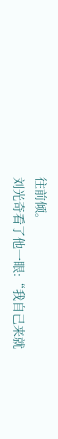往前倾。
刘光奇看了他一眼:“我自己来就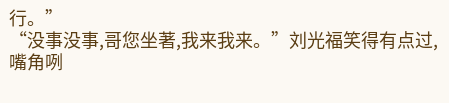行。”
“没事没事,哥您坐著,我来我来。”刘光福笑得有点过,嘴角咧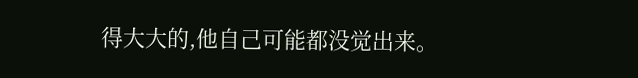得大大的,他自己可能都没觉出来。